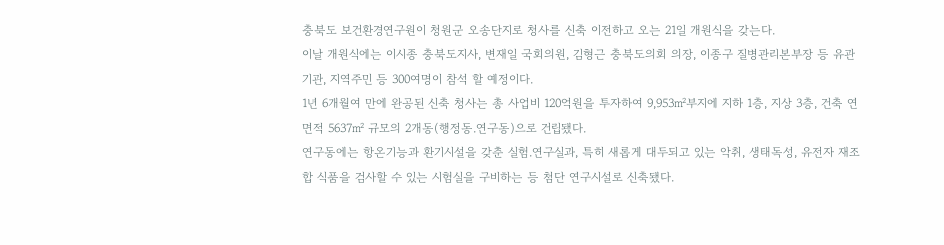충북도 보건환경연구원이 청원군 오송단지로 청사를 신축 이전하고 오는 21일 개원식을 갖는다.
이날 개원식에는 이시종 충북도지사, 변재일 국회의원, 김형근 충북도의회 의장, 이종구 질병관리본부장 등 유관기관, 지역주민 등 300여명이 참석 할 예정이다.
1년 6개월여 만에 완공된 신축 청사는 총 사업비 120억원을 투자하여 9,953㎡부지에 지하 1층, 지상 3층, 건축 연면적 5637㎡ 규모의 2개동(행정동.연구동)으로 건립됐다.
연구동에는 항온기능과 환기시설을 갖춘 실험.연구실과, 특히 새롭게 대두되고 있는 악취, 생태독성, 유전자 재조합 식품을 검사할 수 있는 시험실을 구비하는 등 첨단 연구시설로 신축됐다.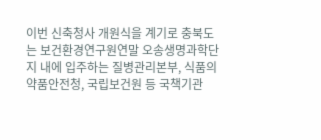이번 신축청사 개원식을 계기로 충북도는 보건환경연구원연말 오송생명과학단지 내에 입주하는 질병관리본부, 식품의약품안전청, 국립보건원 등 국책기관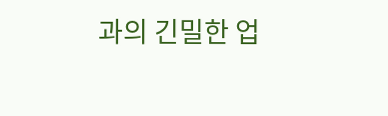과의 긴밀한 업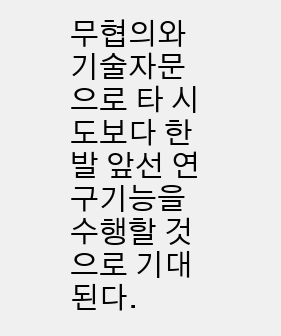무협의와 기술자문으로 타 시도보다 한발 앞선 연구기능을 수행할 것으로 기대된다.